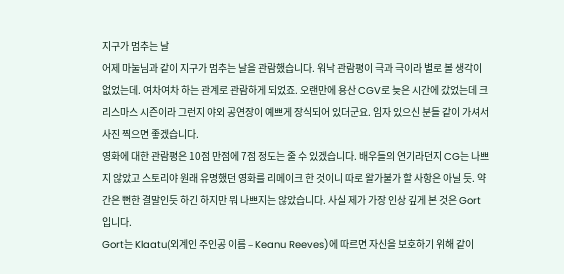지구가 멈추는 날
어제 마눌님과 같이 지구가 멈추는 날을 관람했습니다. 워낙 관람평이 극과 극이라 별로 볼 생각이 없었는데. 여차여차 하는 관계로 관람하게 되었죠. 오랜만에 용산 CGV로 늦은 시간에 갔었는데 크리스마스 시즌이라 그런지 야외 공연장이 예쁘게 장식되어 있더군요. 임자 있으신 분들 같이 가셔서 사진 찍으면 좋겠습니다.
영화에 대한 관람평은 10점 만점에 7점 정도는 줄 수 있겠습니다. 배우들의 연기라던지 CG는 나쁘지 않았고 스토리야 원래 유명했던 영화를 리메이크 한 것이니 따로 왈가불가 할 사항은 아닐 듯. 약간은 뻔한 결말인듯 하긴 하지만 뭐 나쁘지는 않았습니다. 사실 제가 가장 인상 깊게 본 것은 Gort 입니다.
Gort는 Klaatu(외계인 주인공 이름 – Keanu Reeves)에 따르면 자신을 보호하기 위해 같이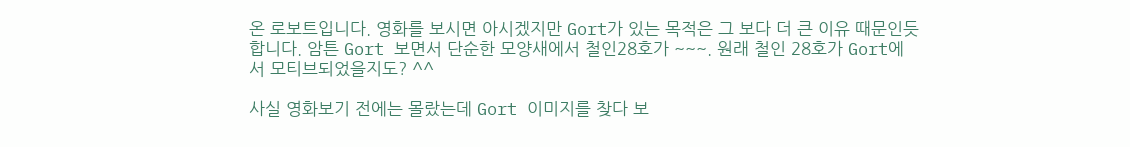온 로보트입니다. 영화를 보시면 아시겠지만 Gort가 있는 목적은 그 보다 더 큰 이유 때문인듯 합니다. 암튼 Gort 보면서 단순한 모양새에서 철인28호가 ~~~. 원래 철인 28호가 Gort에서 모티브되었을지도? ^^

사실 영화보기 전에는 몰랐는데 Gort 이미지를 찾다 보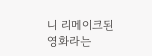니 리메이크된 영화라는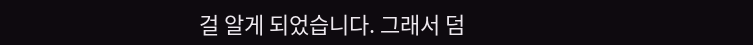걸 알게 되었습니다. 그래서 덤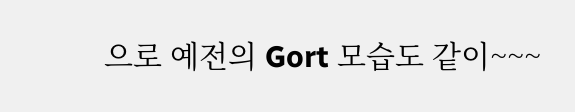으로 예전의 Gort 모습도 같이~~~